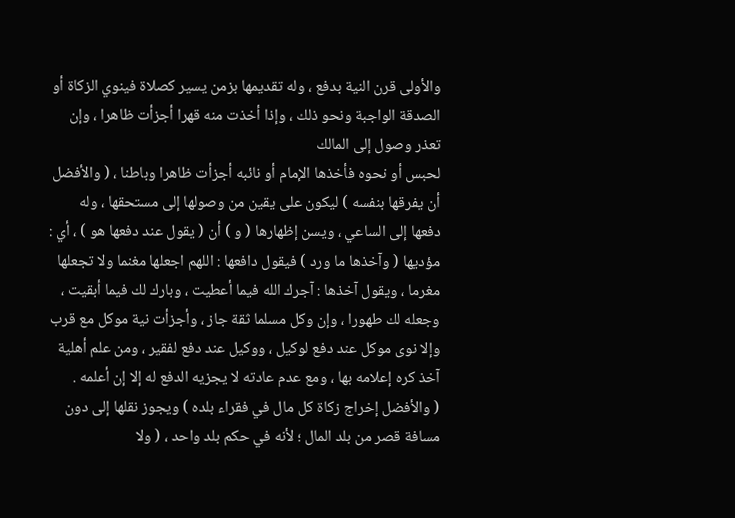والأولى قرن النية بدفع ، وله تقديمها بزمن يسير كصلاة فينوي الزكاة أو الصدقة الواجبة ونحو ذلك ، وإذا أخذت منه قهرا أجزأت ظاهرا ، وإن تعذر وصول إلى المالك
لحبس أو نحوه فأخذها الإمام أو نائبه أجزأت ظاهرا وباطنا ، ( والأفضل أن يفرقها بنفسه ) ليكون على يقين من وصولها إلى مستحقها ، وله دفعها إلى الساعي ، ويسن إظهارها ( و ) أن ( يقول عند دفعها هو ) ، أي : مؤديها ( وآخذها ما ورد ) فيقول دافعها : اللهم اجعلها مغنما ولا تجعلها مغرما ، ويقول آخذها : آجرك الله فيما أعطيت ، وبارك لك فيما أبقيت ، وجعله لك طهورا ، وإن وكل مسلما ثقة جاز ، وأجزأت نية موكل مع قرب وإلا نوى موكل عند دفع لوكيل ، ووكيل عند دفع لفقير ، ومن علم أهلية آخذ كره إعلامه بها ، ومع عدم عادته لا يجزيه الدفع له إلا إن أعلمه .
( والأفضل إخراج زكاة كل مال في فقراء بلده ) ويجوز نقلها إلى دون مسافة قصر من بلد المال ؛ لأنه في حكم بلد واحد ، ( ولا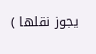يجوز نقلها )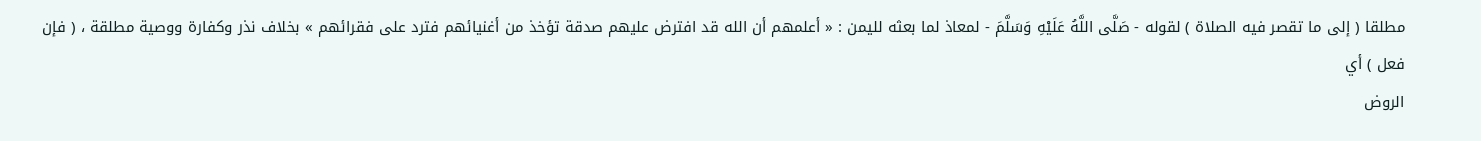مطلقا ( إلى ما تقصر فيه الصلاة ) لقوله - صَلَّى اللَّهُ عَلَيْهِ وَسَلَّمَ - لمعاذ لما بعثه لليمن : « أعلمهم أن الله قد افترض عليهم صدقة تؤخذ من أغنيائهم فترد على فقرائهم » بخلاف نذر وكفارة ووصية مطلقة ، ( فإن فعل ) أي
الروض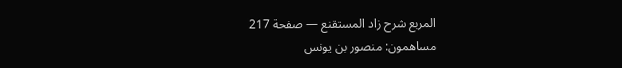المربع شرح زاد المستقنع — صفحة 217
مساهمون: منصور بن يونس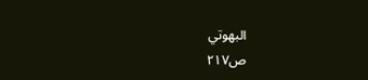البهوتي
ص٢١٧